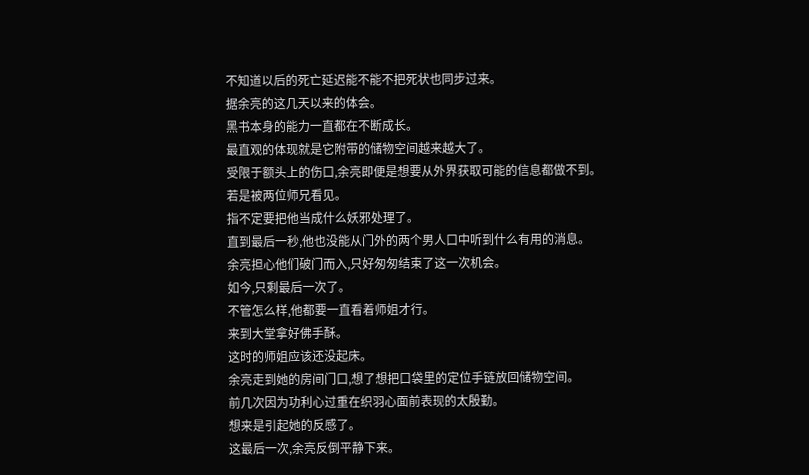不知道以后的死亡延迟能不能不把死状也同步过来。
据余亮的这几天以来的体会。
黑书本身的能力一直都在不断成长。
最直观的体现就是它附带的储物空间越来越大了。
受限于额头上的伤口,余亮即便是想要从外界获取可能的信息都做不到。
若是被两位师兄看见。
指不定要把他当成什么妖邪处理了。
直到最后一秒,他也没能从门外的两个男人口中听到什么有用的消息。
余亮担心他们破门而入,只好匆匆结束了这一次机会。
如今,只剩最后一次了。
不管怎么样,他都要一直看着师姐才行。
来到大堂拿好佛手酥。
这时的师姐应该还没起床。
余亮走到她的房间门口,想了想把口袋里的定位手链放回储物空间。
前几次因为功利心过重在织羽心面前表现的太殷勤。
想来是引起她的反感了。
这最后一次,余亮反倒平静下来。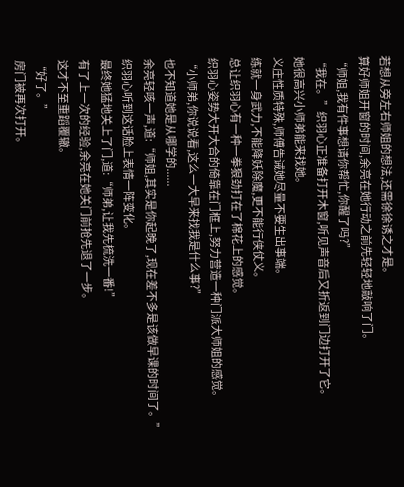若想从旁左右师姐的想法,还需徐徐诱之才是。
算好师姐开窗的时间,余亮在她行动之前先轻轻地敲响了门。
“师姐,我有件事想请你帮忙,你醒了吗?”
“我在。”织羽心正准备打开木窗,听见声音后又折返到门边打开了它。
她很高兴小师弟能来找她。
义庄性质特殊,师傅告诫她尽量不要生出事端。
练就一身武力,不能降妖除魔,更不能行侠仗义。
总让织羽心有一种一拳狠劲打在了棉花上的感觉。
织羽心姿势大开大合的倚靠在门框上,努力营造一种门派大师姐的感觉。
“小师弟,你说说看,这么一大早来找我是什么事?”
也不知道她是从哪学的......
余亮轻咳一声,道:“师姐,其实是你起晚了,现在差不多是该做早课的时间了。”
织羽心听到这话脸上表情一阵变化。
最终她猛地关上了门,道:“师弟,让我先梳洗一番!”
有了上一次的经验,余亮在她关门前抢先退了一步。
这才不至重蹈覆辙。
“好了。”
房门被再次打开。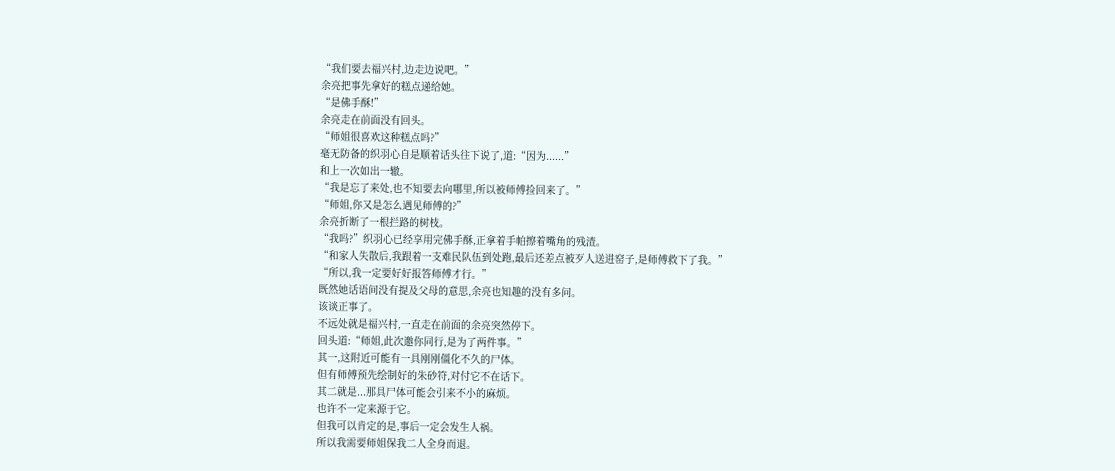“我们要去福兴村,边走边说吧。”
余亮把事先拿好的糕点递给她。
“是佛手酥!”
余亮走在前面没有回头。
“师姐很喜欢这种糕点吗?”
毫无防备的织羽心自是顺着话头往下说了,道:“因为......”
和上一次如出一辙。
“我是忘了来处,也不知要去向哪里,所以被师傅捡回来了。”
“师姐,你又是怎么遇见师傅的?”
余亮折断了一根拦路的树枝。
“我吗?”织羽心已经享用完佛手酥,正拿着手帕擦着嘴角的残渣。
“和家人失散后,我跟着一支难民队伍到处跑,最后还差点被歹人送进窑子,是师傅救下了我。”
“所以,我一定要好好报答师傅才行。”
既然她话语间没有提及父母的意思,余亮也知趣的没有多问。
该谈正事了。
不远处就是福兴村,一直走在前面的余亮突然停下。
回头道:“师姐,此次邀你同行,是为了两件事。”
其一,这附近可能有一具刚刚僵化不久的尸体。
但有师傅预先绘制好的朱砂符,对付它不在话下。
其二就是...那具尸体可能会引来不小的麻烦。
也许不一定来源于它。
但我可以肯定的是,事后一定会发生人祸。
所以我需要师姐保我二人全身而退。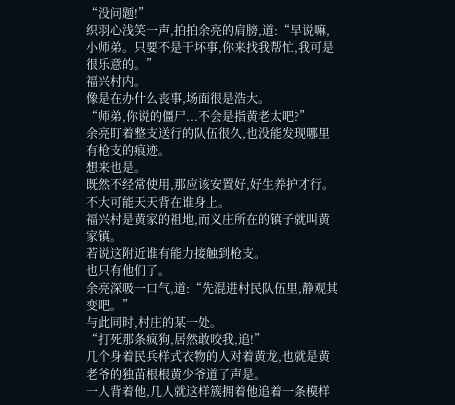“没问题!”
织羽心浅笑一声,拍拍余亮的肩膀,道:“早说嘛,小师弟。只要不是干坏事,你来找我帮忙,我可是很乐意的。”
福兴村内。
像是在办什么丧事,场面很是浩大。
“师弟,你说的僵尸...不会是指黄老太吧?”
余亮盯着整支送行的队伍很久,也没能发现哪里有枪支的痕迹。
想来也是。
既然不经常使用,那应该安置好,好生养护才行。
不大可能天天背在谁身上。
福兴村是黄家的祖地,而义庄所在的镇子就叫黄家镇。
若说这附近谁有能力接触到枪支。
也只有他们了。
余亮深吸一口气,道:“先混进村民队伍里,静观其变吧。”
与此同时,村庄的某一处。
“打死那条疯狗,居然敢咬我,追!”
几个身着民兵样式衣物的人对着黄龙,也就是黄老爷的独苗根根黄少爷道了声是。
一人背着他,几人就这样簇拥着他追着一条模样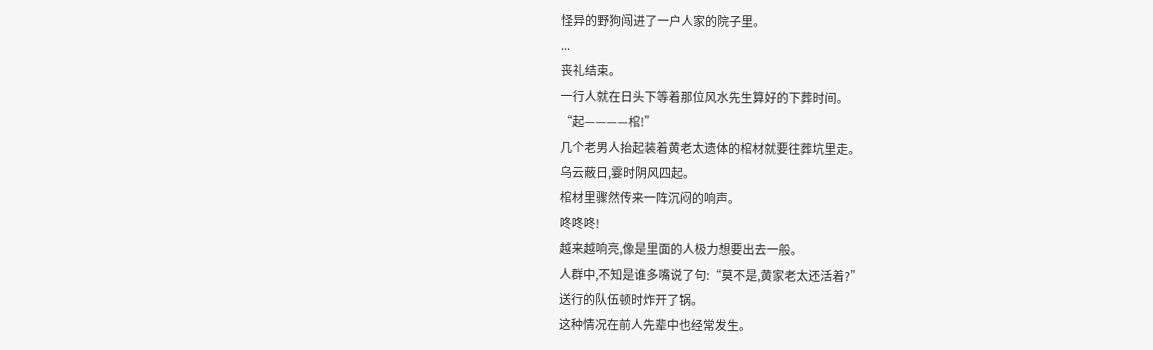怪异的野狗闯进了一户人家的院子里。
...
丧礼结束。
一行人就在日头下等着那位风水先生算好的下葬时间。
“起————棺!”
几个老男人抬起装着黄老太遗体的棺材就要往葬坑里走。
乌云蔽日,霎时阴风四起。
棺材里骤然传来一阵沉闷的响声。
咚咚咚!
越来越响亮,像是里面的人极力想要出去一般。
人群中,不知是谁多嘴说了句:“莫不是,黄家老太还活着?”
送行的队伍顿时炸开了锅。
这种情况在前人先辈中也经常发生。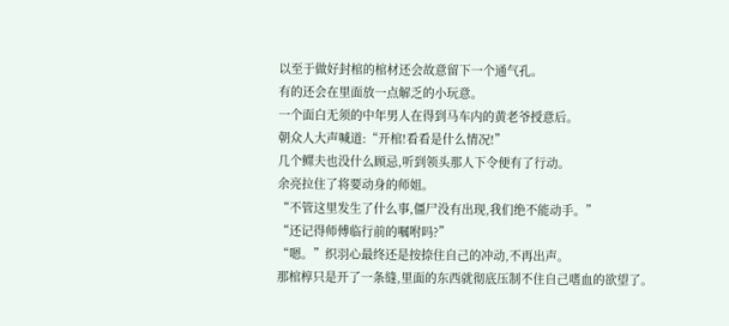以至于做好封棺的棺材还会故意留下一个通气孔。
有的还会在里面放一点解乏的小玩意。
一个面白无须的中年男人在得到马车内的黄老爷授意后。
朝众人大声喊道:“开棺!看看是什么情况!”
几个鳏夫也没什么顾忌,听到领头那人下令便有了行动。
余亮拉住了将要动身的师姐。
“不管这里发生了什么事,僵尸没有出现,我们绝不能动手。”
“还记得师傅临行前的嘱咐吗?”
“嗯。”织羽心最终还是按捺住自己的冲动,不再出声。
那棺椁只是开了一条缝,里面的东西就彻底压制不住自己嗜血的欲望了。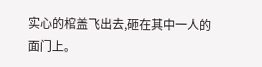实心的棺盖飞出去,砸在其中一人的面门上。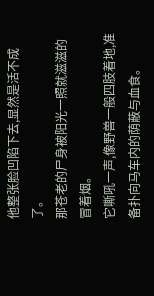他整张脸凹陷下去,显然是活不成了。
那苍老的尸身被阳光一照就滋滋的冒着烟。
它嘶吼一声,像野兽一般四肢着地,准备扑向马车内的荫蔽与血食。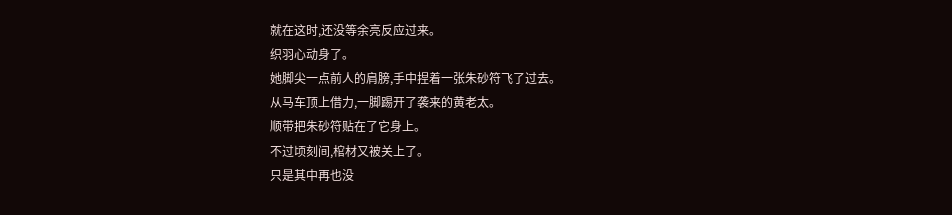就在这时,还没等余亮反应过来。
织羽心动身了。
她脚尖一点前人的肩膀,手中捏着一张朱砂符飞了过去。
从马车顶上借力,一脚踢开了袭来的黄老太。
顺带把朱砂符贴在了它身上。
不过顷刻间,棺材又被关上了。
只是其中再也没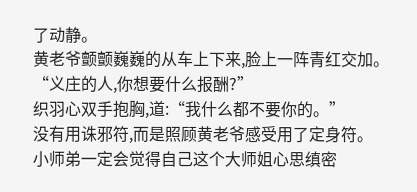了动静。
黄老爷颤颤巍巍的从车上下来,脸上一阵青红交加。
“义庄的人,你想要什么报酬?”
织羽心双手抱胸,道:“我什么都不要你的。”
没有用诛邪符,而是照顾黄老爷感受用了定身符。
小师弟一定会觉得自己这个大师姐心思缜密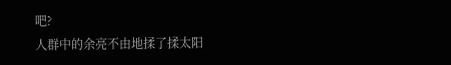吧?
人群中的余亮不由地揉了揉太阳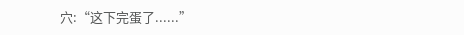穴:“这下完蛋了......”